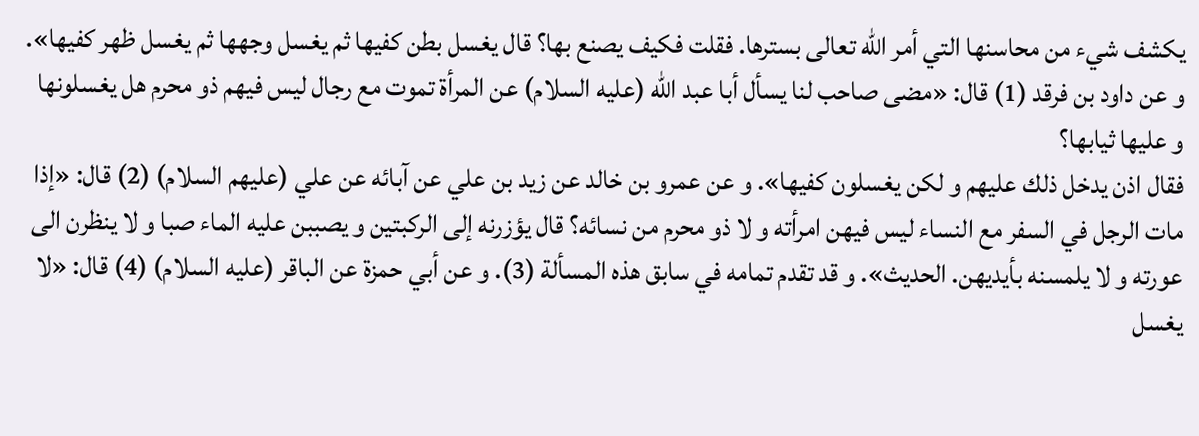يكشف شيء من محاسنها التي أمر الله تعالى بسترها. فقلت فكيف يصنع بها؟ قال يغسل بطن كفيها ثم يغسل وجهها ثم يغسل ظهر كفيها». و عن داود بن فرقد (1) قال: «مضى صاحب لنا يسأل أبا عبد الله (عليه السلام) عن المرأة تموت مع رجال ليس فيهم ذو محرم هل يغسلونها و عليها ثيابها؟
فقال اذن يدخل ذلك عليهم و لكن يغسلون كفيها». و عن عمرو بن خالد عن زيد بن علي عن آبائه عن علي (عليهم السلام) (2) قال: «إذا مات الرجل في السفر مع النساء ليس فيهن امرأته و لا ذو محرم من نسائه؟ قال يؤزرنه إلى الركبتين و يصببن عليه الماء صبا و لا ينظرن الى عورته و لا يلمسنه بأيديهن. الحديث». و قد تقدم تمامه في سابق هذه المسألة (3). و عن أبي حمزة عن الباقر (عليه السلام) (4) قال: «لا يغسل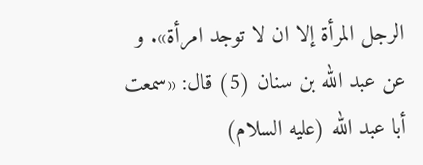الرجل المرأة إلا ان لا توجد امرأة». و عن عبد الله بن سنان (5) قال: «سمعت أبا عبد الله (عليه السلام)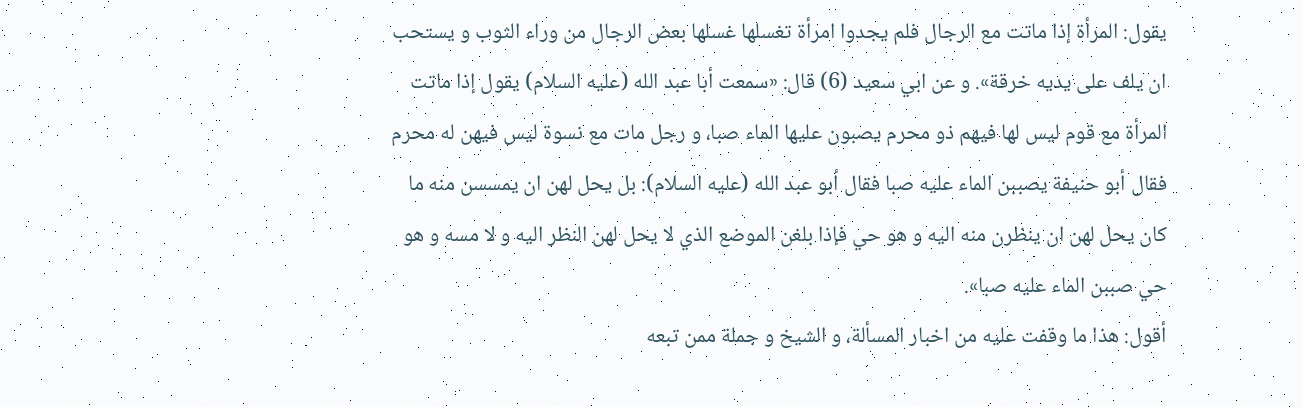يقول: المرأة إذا ماتت مع الرجال فلم يجدوا امرأة تغسلها غسلها بعض الرجال من وراء الثوب و يستحب ان يلف على يديه خرقة». و عن ابي سعيد (6) قال: «سمعت أبا عبد الله (عليه السلام) يقول إذا ماتت المرأة مع قوم ليس لها فيهم ذو محرم يصبون عليها الماء صبا، و رجل مات مع نسوة ليس فيهن له محرم فقال أبو حنيفة يصببن الماء عليه صبا فقال أبو عبد الله (عليه السلام): بل يحل لهن ان يمسسن منه ما كان يحل لهن ان ينظرن منه اليه و هو حي فإذا بلغن الموضع الذي لا يحل لهن النظر اليه و لا مسه و هو حي صببن الماء عليه صبا».
أقول: هذا ما وقفت عليه من اخبار المسألة، و الشيخ و جملة ممن تبعه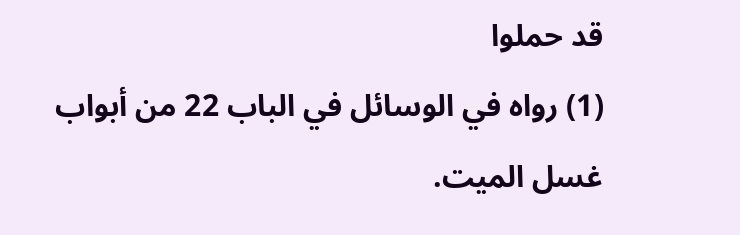قد حملوا
(1) رواه في الوسائل في الباب 22 من أبواب غسل الميت.